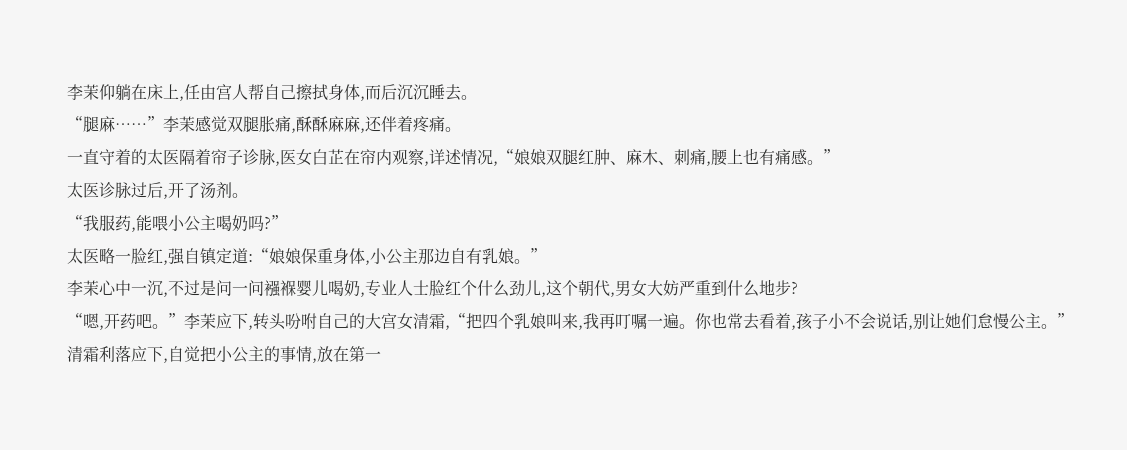李茉仰躺在床上,任由宫人帮自己擦拭身体,而后沉沉睡去。
“腿麻……”李茉感觉双腿胀痛,酥酥麻麻,还伴着疼痛。
一直守着的太医隔着帘子诊脉,医女白芷在帘内观察,详述情况,“娘娘双腿红肿、麻木、刺痛,腰上也有痛感。”
太医诊脉过后,开了汤剂。
“我服药,能喂小公主喝奶吗?”
太医略一脸红,强自镇定道:“娘娘保重身体,小公主那边自有乳娘。”
李茉心中一沉,不过是问一问襁褓婴儿喝奶,专业人士脸红个什么劲儿,这个朝代,男女大妨严重到什么地步?
“嗯,开药吧。”李茉应下,转头吩咐自己的大宫女清霜,“把四个乳娘叫来,我再叮嘱一遍。你也常去看着,孩子小不会说话,别让她们怠慢公主。”
清霜利落应下,自觉把小公主的事情,放在第一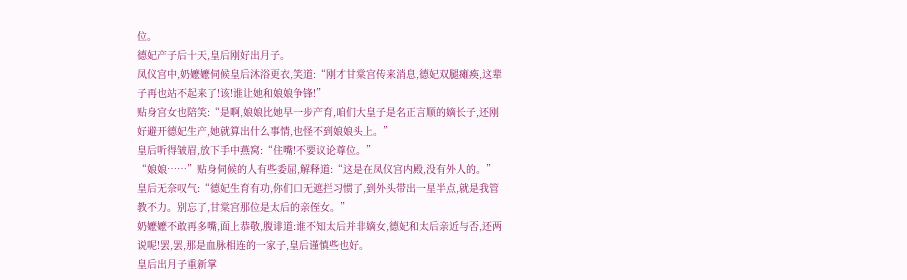位。
德妃产子后十天,皇后刚好出月子。
凤仪宫中,奶嬷嬷伺候皇后沐浴更衣,笑道:“刚才甘棠宫传来消息,德妃双腿瘫痪,这辈子再也站不起来了!该!谁让她和娘娘争锋!”
贴身宫女也陪笑:“是啊,娘娘比她早一步产育,咱们大皇子是名正言顺的嫡长子,还刚好避开德妃生产,她就算出什么事情,也怪不到娘娘头上。”
皇后听得皱眉,放下手中燕窝:“住嘴!不要议论尊位。”
“娘娘……”贴身伺候的人有些委屈,解释道:“这是在凤仪宫内殿,没有外人的。”
皇后无奈叹气:“德妃生育有功,你们口无遮拦习惯了,到外头带出一星半点,就是我管教不力。别忘了,甘棠宫那位是太后的亲侄女。”
奶嬷嬷不敢再多嘴,面上恭敬,腹诽道:谁不知太后并非嫡女,德妃和太后亲近与否,还两说呢!罢,罢,那是血脉相连的一家子,皇后谨慎些也好。
皇后出月子重新掌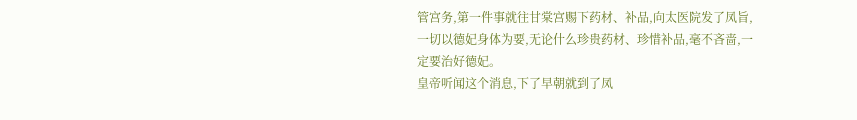管宫务,第一件事就往甘棠宫赐下药材、补品,向太医院发了凤旨,一切以德妃身体为要,无论什么珍贵药材、珍惜补品,毫不吝啬,一定要治好德妃。
皇帝听闻这个消息,下了早朝就到了凤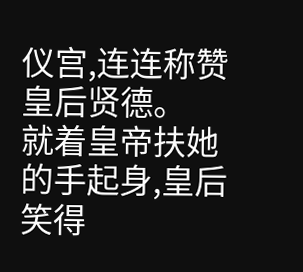仪宫,连连称赞皇后贤德。
就着皇帝扶她的手起身,皇后笑得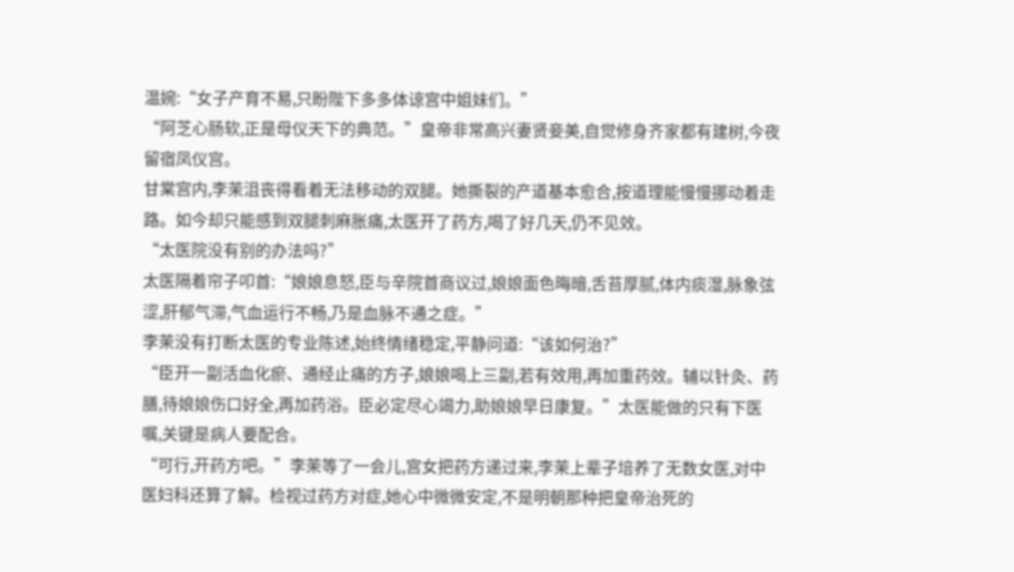温婉:“女子产育不易,只盼陛下多多体谅宫中姐妹们。”
“阿芝心肠软,正是母仪天下的典范。”皇帝非常高兴妻贤妾美,自觉修身齐家都有建树,今夜留宿凤仪宫。
甘棠宫内,李茉沮丧得看着无法移动的双腿。她撕裂的产道基本愈合,按道理能慢慢挪动着走路。如今却只能感到双腿刺麻胀痛,太医开了药方,喝了好几天,仍不见效。
“太医院没有别的办法吗?”
太医隔着帘子叩首:“娘娘息怒,臣与辛院首商议过,娘娘面色晦暗,舌苔厚腻,体内痰湿,脉象弦涩,肝郁气滞,气血运行不畅,乃是血脉不通之症。”
李茉没有打断太医的专业陈述,始终情绪稳定,平静问道:“该如何治?”
“臣开一副活血化瘀、通经止痛的方子,娘娘喝上三副,若有效用,再加重药效。辅以针灸、药膳,待娘娘伤口好全,再加药浴。臣必定尽心竭力,助娘娘早日康复。”太医能做的只有下医嘱,关键是病人要配合。
“可行,开药方吧。”李茉等了一会儿,宫女把药方递过来,李茉上辈子培养了无数女医,对中医妇科还算了解。检视过药方对症,她心中微微安定,不是明朝那种把皇帝治死的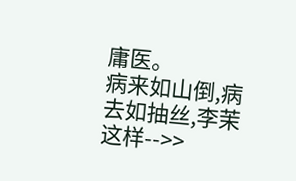庸医。
病来如山倒,病去如抽丝,李茉这样-->>